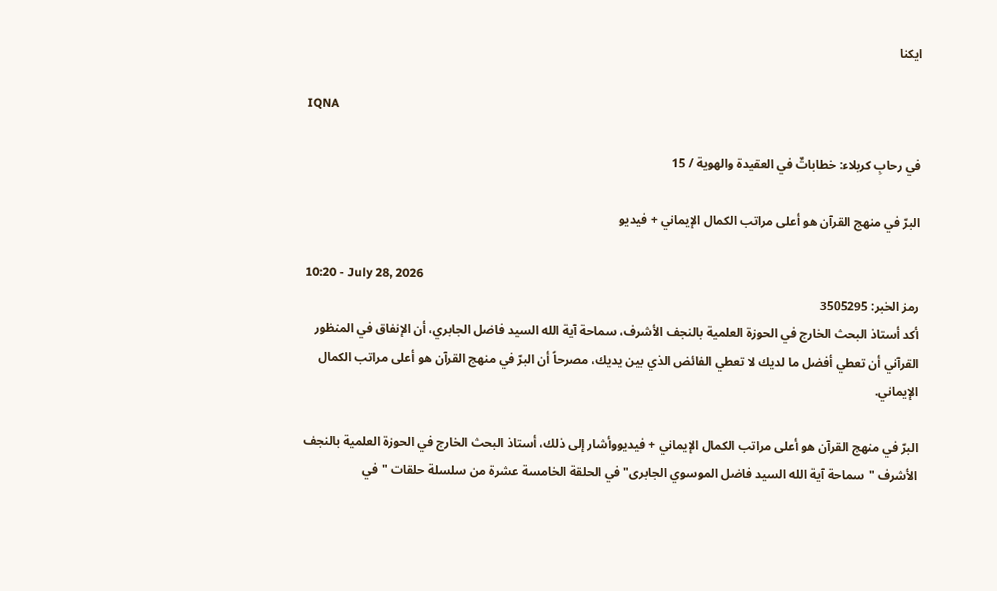ایکنا

IQNA

في رحابِ كربلاء: خطاباتٌ في العقيدة والهوية / 15

البرّ في منهج القرآن هو أعلى مراتب الكمال الإيماني + فيديو

10:20 - July 28, 2026
رمز الخبر: 3505295
أكد أستاذ البحث الخارج في الحوزة العلمية بالنجف الأشرف، سماحة آية الله السيد فاضل الجابري، أن الإنفاق في المنظور القرآني أن تعطي أفضل ما لديك لا تعطي الفائض الذي بين يديك، مصرحاً أن البرّ في منهج القرآن هو أعلى مراتب الكمال الإيماني.

البرّ في منهج القرآن هو أعلى مراتب الكمال الإيماني + فيديووأشار إلى ذلك، أستاذ البحث الخارج في الحوزة العلمية بالنجف الأشرف "سماحة آية الله السيد فاضل الموسوي الجابری" في الحلقة الخامسة عشرة من سلسلة حلقات "في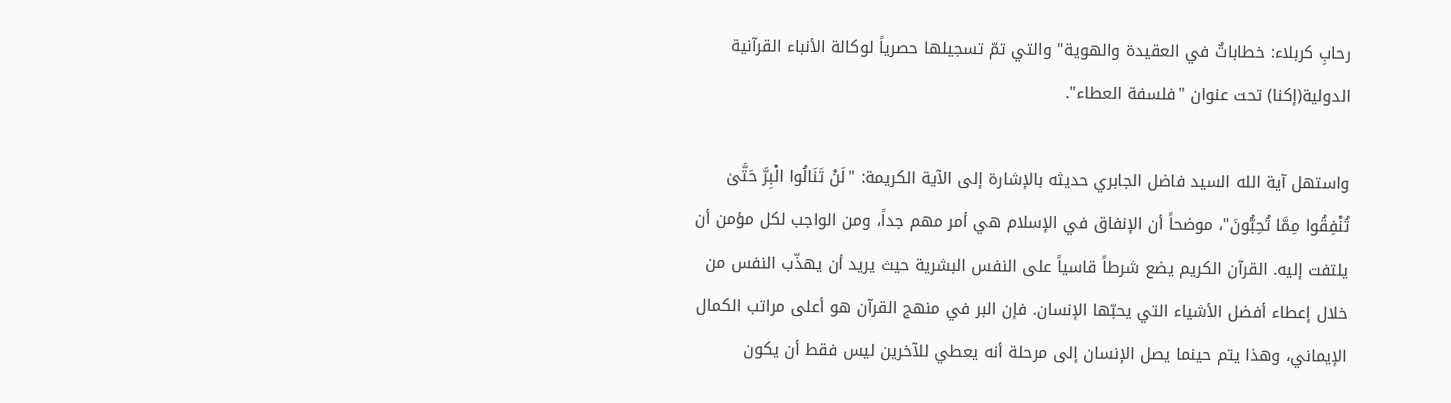رحابِ كربلاء: خطاباتٌ في العقيدة والهوية" والتي تمّ تسجیلها حصریاً لوكالة الأنباء القرآنية الدولية(إکنا) تحت عنوان "فلسفة العطاء".

واستهل آية الله السيد فاضل الجابري حديثه بالإشارة إلى الآية الكريمة: "لَنْ تَنَالُوا الْبِرَّ حَتَّىٰ تُنْفِقُوا مِمَّا تُحِبُّونَ"، موضحاً أن الإنفاق في الإسلام هي أمر مهم جداً، ومن الواجب لكل مؤمن أن يلتفت إليه. القرآن الكريم يضع شرطاً قاسياً على النفس البشرية حيث يريد أن يهذّب النفس من خلال إعطاء أفضل الأشياء التي يحبّها الإنسان. فإن البر في منهج القرآن هو أعلى مراتب الكمال الإيماني، وهذا يتم حينما يصل الإنسان إلى مرحلة أنه يعطي للآخرين ليس فقط أن يكون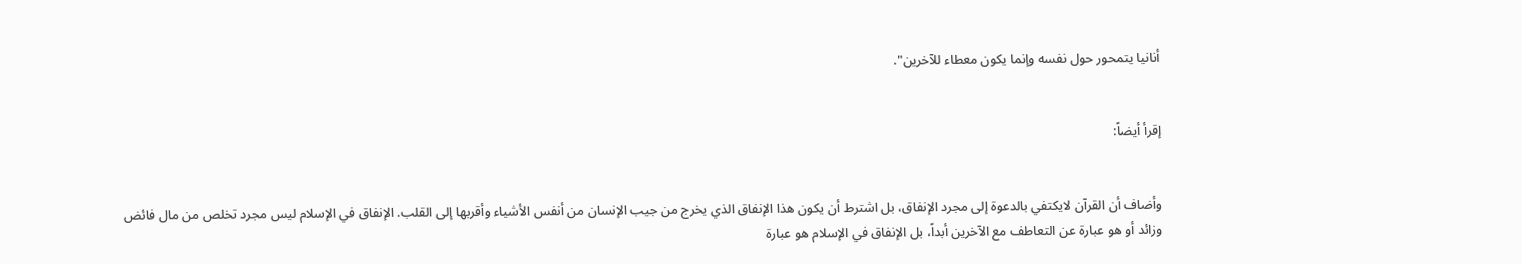أنانيا يتمحور حول نفسه وإنما يكون معطاء للآخرين".


إقرأ أيضاً:


وأضاف أن القرآن لايكتفي بالدعوة إلى مجرد الإنفاق، بل اشترط أن يكون هذا الإنفاق الذي يخرج من جيب الإنسان من أنفس الأشياء وأقربها إلى القلب. الإنفاق في الإسلام ليس مجرد تخلص من مال فائض وزائد أو هو عبارة عن التعاطف مع الآخرين أبداً، بل الإنفاق في الإسلام هو عبارة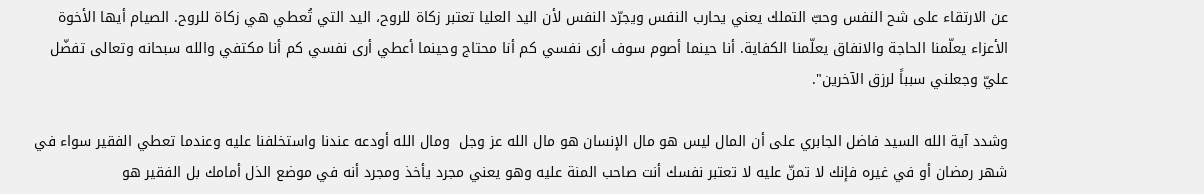عن الارتقاء على شح النفس وحبّ التملك يعني يحارب النفس ويجرّد النفس لأن اليد العليا تعتبر زكاة للروح، اليد التي تُعطي هي زكاة للروح. الصيام أيها الأخوة الأعزاء يعلّمنا الحاجة والانفاق يعلّمنا الكفاية. أنا حينما أصوم سوف أرى نفسي كم أنا محتاج وحينما أعطي أرى نفسي كم أنا مكتفي والله سبحانه وتعالى تفضّل عليّ وجعلني سبباً لرزق الآخرين".

وشدد آية الله السید فاضل الجابري على أن المال ليس هو مال الإنسان هو مال الله عز وجل  ومال الله أودعه عندنا واستخلفنا عليه وعندما تعطي الفقير سواء في شهر رمضان أو في غيره فإنك لا تمنّ عليه لا تعتبر نفسك أنت صاحب المنة عليه وهو يعني مجرد يأخذ ومجرد أنه في موضع الذل أمامك بل الفقير هو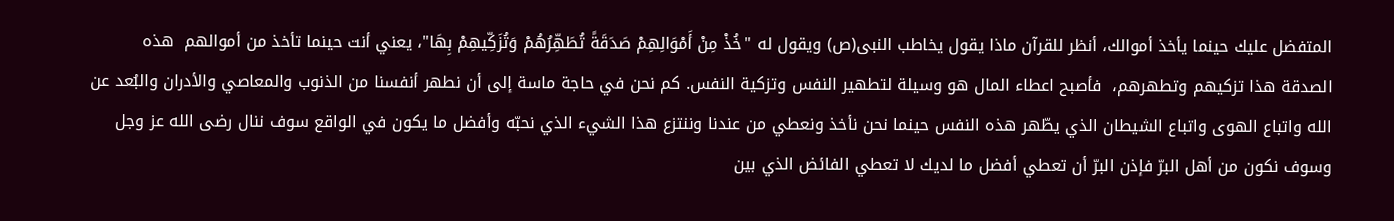المتفضل عليك حينما يأخذ أموالك، أنظر للقرآن ماذا يقول يخاطب النبی(ص) ويقول له "خُذْ مِنْ أَمْوَالِهِمْ صَدَقَةً تُطَهِّرُهُمْ وَتُزَكِّيهِمْ بِهَا"، يعني أنت حينما تأخذ من أموالهم  هذه الصدقة هذا تزكيهم وتطهرهم،  فأصبح اعطاء المال هو وسيلة لتطهير النفس وتزكية النفس. كم نحن في حاجة ماسة إلى أن نطهر أنفسنا من الذنوب والمعاصي والأدران والبُعد عن الله واتباع الهوى واتباع الشيطان الذي يطّهر هذه النفس حينما نحن نأخذ ونعطي من عندنا وننتزع هذا الشيء الذي نحبّه وأفضل ما يكون في الواقع سوف ننال رضى الله عز وجل وسوف نكون من أهل البرّ فإذن البرّ أن تعطي أفضل ما لديك لا تعطي الفائض الذي بين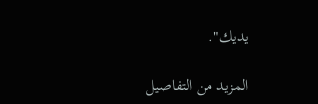يديك".

المزيد من التفاصيل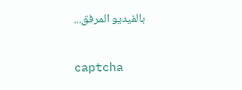بالفيديو المرفق...

captcha